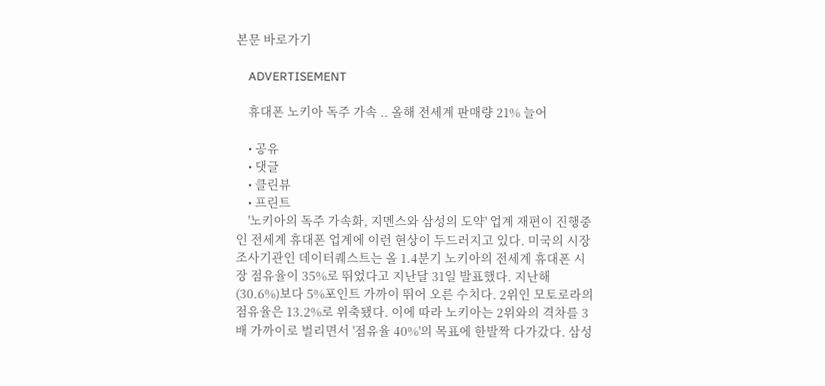본문 바로가기

    ADVERTISEMENT

    휴대폰 노키아 독주 가속 .. 올해 전세계 판매량 21% 늘어

    • 공유
    • 댓글
    • 클린뷰
    • 프린트
    '노키아의 독주 가속화, 지멘스와 삼성의 도약' 업계 재편이 진행중인 전세계 휴대폰 업계에 이런 현상이 두드러지고 있다. 미국의 시장조사기관인 데이터퀘스트는 올 1.4분기 노키아의 전세계 휴대폰 시장 점유율이 35%로 뛰었다고 지난달 31일 발표했다. 지난해(30.6%)보다 5%포인트 가까이 뛰어 오른 수치다. 2위인 모토로라의 점유율은 13.2%로 위축됐다. 이에 따라 노키아는 2위와의 격차를 3배 가까이로 벌리면서 '점유율 40%'의 목표에 한발짝 다가갔다. 삼성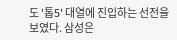도 '톱5' 대열에 진입하는 선전을 보였다. 삼성은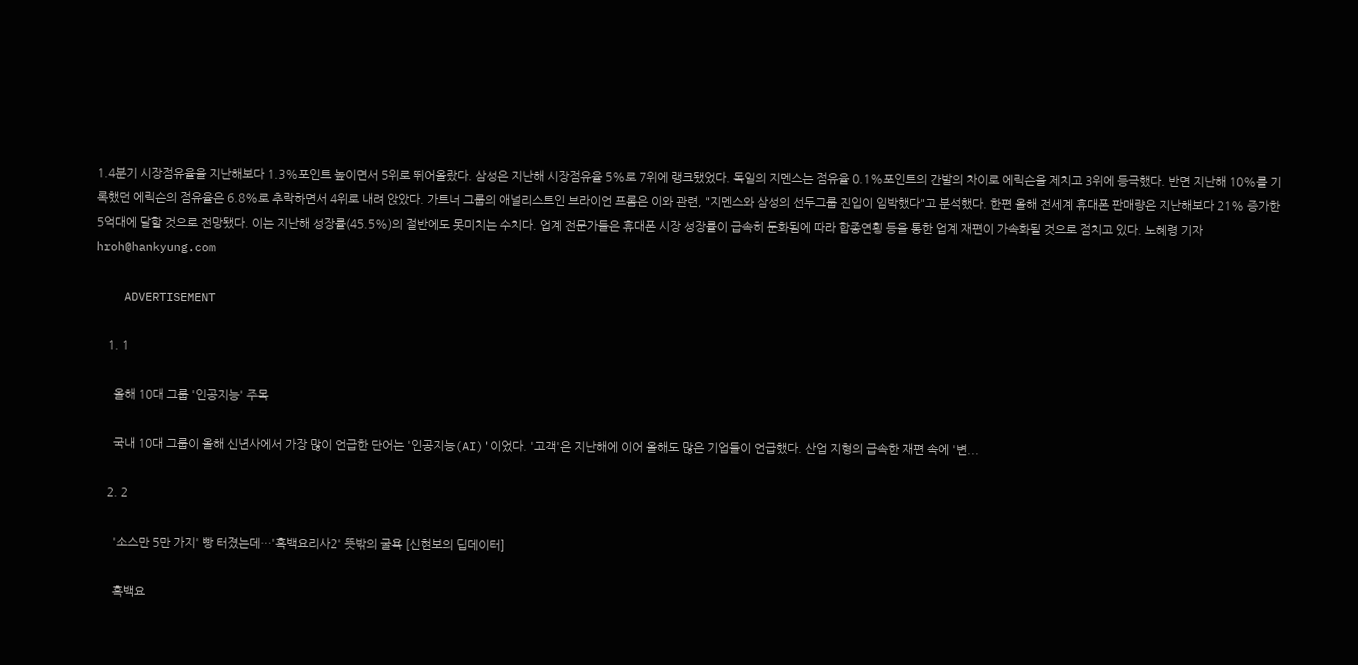1.4분기 시장점유율을 지난해보다 1.3%포인트 높이면서 5위로 뛰어올랐다. 삼성은 지난해 시장점유율 5%로 7위에 랭크됐었다. 독일의 지멘스는 점유율 0.1%포인트의 간발의 차이로 에릭슨을 제치고 3위에 등극했다. 반면 지난해 10%를 기록했던 에릭슨의 점유율은 6.8%로 추락하면서 4위로 내려 앉았다. 가트너 그룹의 애널리스트인 브라이언 프롬은 이와 관련, "지멘스와 삼성의 선두그룹 진입이 임박했다"고 분석했다. 한편 올해 전세계 휴대폰 판매량은 지난해보다 21% 증가한 5억대에 달할 것으로 전망됐다. 이는 지난해 성장률(45.5%)의 절반에도 못미치는 수치다. 업계 전문가들은 휴대폰 시장 성장률이 급속히 둔화됨에 따라 합종연횡 등을 통한 업계 재편이 가속화될 것으로 점치고 있다. 노혜령 기자 hroh@hankyung.com

    ADVERTISEMENT

    1. 1

      올해 10대 그룹 '인공지능' 주목

      국내 10대 그룹이 올해 신년사에서 가장 많이 언급한 단어는 '인공지능(AI)'이었다. '고객'은 지난해에 이어 올해도 많은 기업들이 언급했다. 산업 지형의 급속한 재편 속에 '변...

    2. 2

      '소스만 5만 가지' 빵 터졌는데…'흑백요리사2' 뜻밖의 굴욕 [신현보의 딥데이터]

      흑백요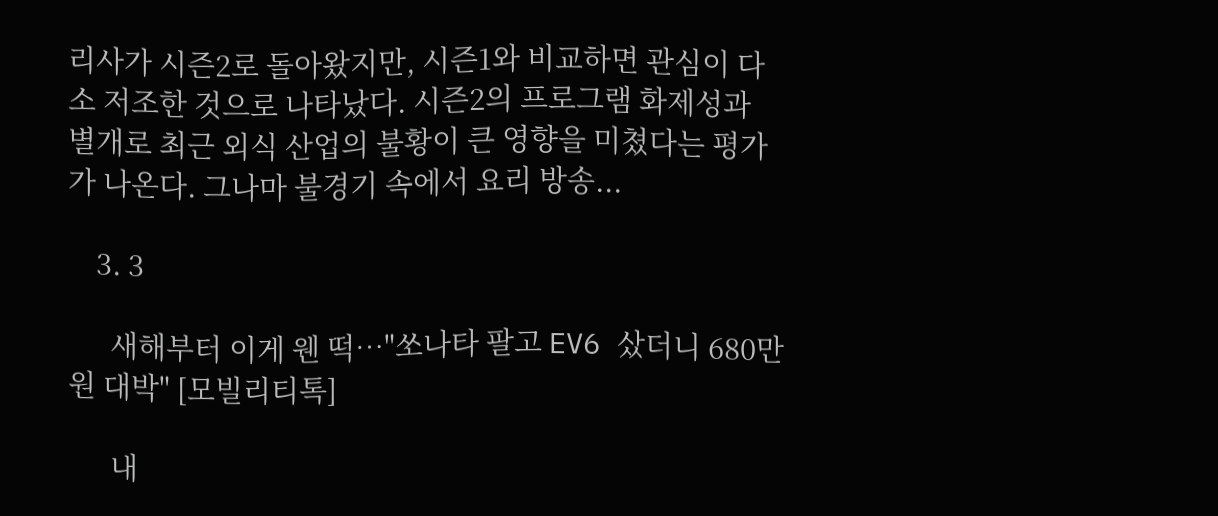리사가 시즌2로 돌아왔지만, 시즌1와 비교하면 관심이 다소 저조한 것으로 나타났다. 시즌2의 프로그램 화제성과 별개로 최근 외식 산업의 불황이 큰 영향을 미쳤다는 평가가 나온다. 그나마 불경기 속에서 요리 방송...

    3. 3

      새해부터 이게 웬 떡…"쏘나타 팔고 EV6 샀더니 680만원 대박" [모빌리티톡]

      내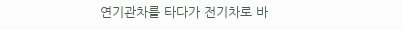연기관차를 타다가 전기차로 바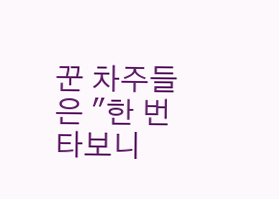꾼 차주들은 "한 번 타보니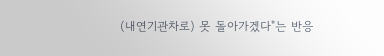(내연기관차로) 못 돌아가겠다"는 반응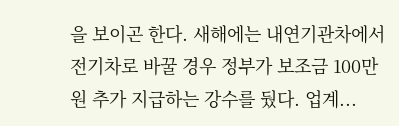을 보이곤 한다. 새해에는 내연기관차에서 전기차로 바꿀 경우 정부가 보조금 100만원 추가 지급하는 강수를 뒀다. 업계...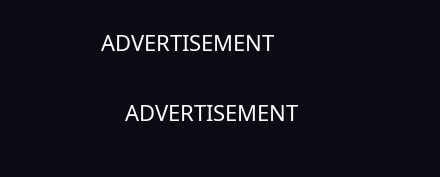ADVERTISEMENT

    ADVERTISEMENT